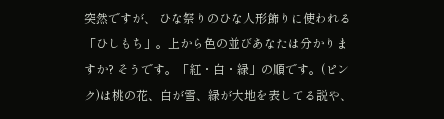突然ですが、 ひな祭りのひな人形飾りに使われる「ひしもち」。上から色の並びあなたは分かりますか? そうです。「紅・白・緑」の順です。(ピンク)は桃の花、白が雪、緑が大地を表してる説や、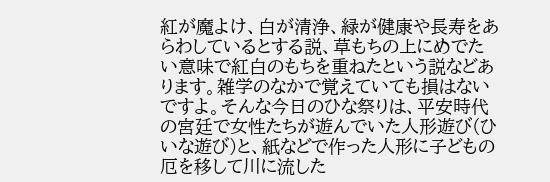紅が魔よけ、白が清浄、緑が健康や長寿をあらわしているとする説、草もちの上にめでたい意味で紅白のもちを重ねたという説などあります。雑学のなかで覚えていても損はないですよ。そんな今日のひな祭りは、平安時代の宮廷で女性たちが遊んでいた人形遊び(ひいな遊び)と、紙などで作った人形に子どもの厄を移して川に流した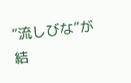“流しびな”が結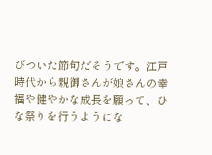びついた節句だそうです。江戸時代から親御さんが娘さんの幸福や健やかな成長を願って、ひな祭りを行うようにな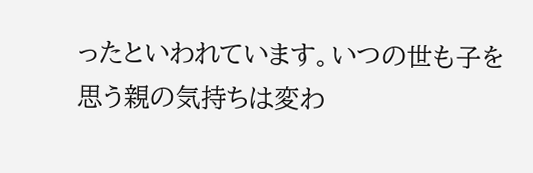ったといわれています。いつの世も子を思う親の気持ちは変わ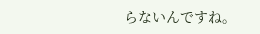らないんですね。